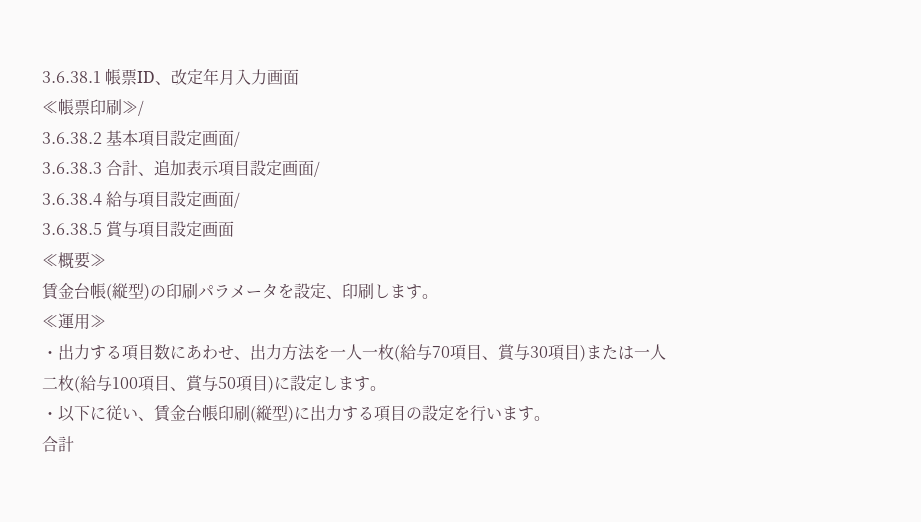3.6.38.1 帳票ID、改定年月入力画面
≪帳票印刷≫/
3.6.38.2 基本項目設定画面/
3.6.38.3 合計、追加表示項目設定画面/
3.6.38.4 給与項目設定画面/
3.6.38.5 賞与項目設定画面
≪概要≫
賃金台帳(縦型)の印刷パラメータを設定、印刷します。
≪運用≫
・出力する項目数にあわせ、出力方法を一人一枚(給与70項目、賞与30項目)または一人二枚(給与100項目、賞与50項目)に設定します。
・以下に従い、賃金台帳印刷(縦型)に出力する項目の設定を行います。
合計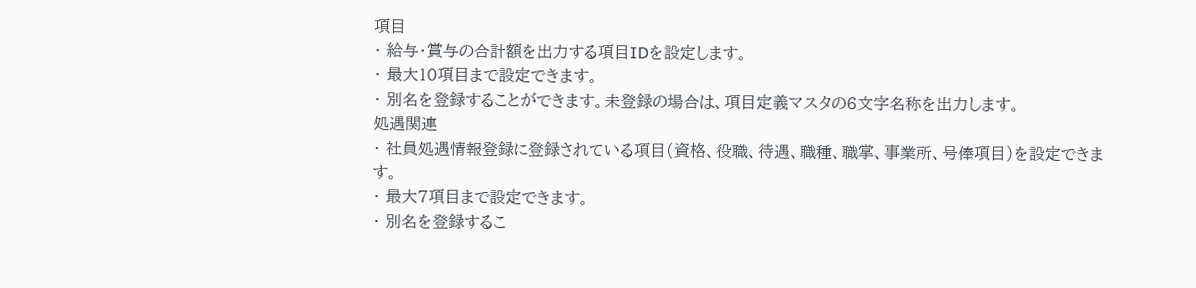項目
・ 給与・賞与の合計額を出力する項目IDを設定します。
・ 最大10項目まで設定できます。
・ 別名を登録することができます。未登録の場合は、項目定義マスタの6文字名称を出力します。
処遇関連
・ 社員処遇情報登録に登録されている項目(資格、役職、待遇、職種、職掌、事業所、号俸項目)を設定できます。
・ 最大7項目まで設定できます。
・ 別名を登録するこ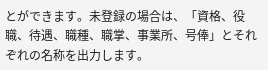とができます。未登録の場合は、「資格、役職、待遇、職種、職掌、事業所、号俸」とそれぞれの名称を出力します。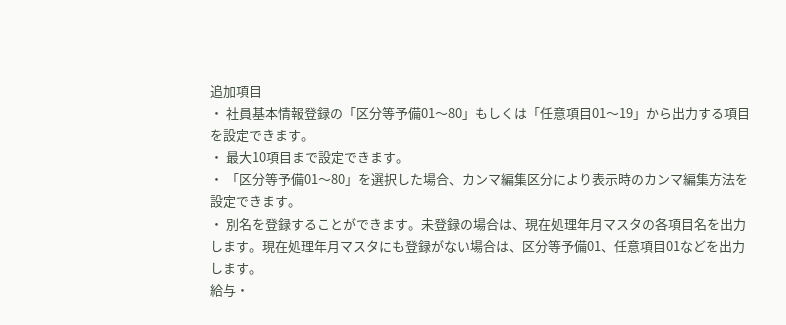追加項目
・ 社員基本情報登録の「区分等予備01〜80」もしくは「任意項目01〜19」から出力する項目を設定できます。
・ 最大10項目まで設定できます。
・ 「区分等予備01〜80」を選択した場合、カンマ編集区分により表示時のカンマ編集方法を設定できます。
・ 別名を登録することができます。未登録の場合は、現在処理年月マスタの各項目名を出力します。現在処理年月マスタにも登録がない場合は、区分等予備01、任意項目01などを出力します。
給与・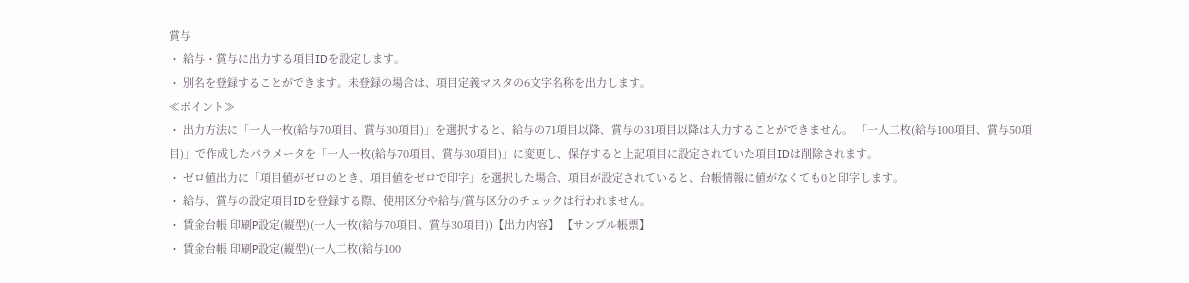賞与
・ 給与・賞与に出力する項目IDを設定します。
・ 別名を登録することができます。未登録の場合は、項目定義マスタの6文字名称を出力します。
≪ポイント≫
・ 出力方法に「一人一枚(給与70項目、賞与30項目)」を選択すると、給与の71項目以降、賞与の31項目以降は入力することができません。 「一人二枚(給与100項目、賞与50項目)」で作成したパラメータを「一人一枚(給与70項目、賞与30項目)」に変更し、保存すると上記項目に設定されていた項目IDは削除されます。
・ ゼロ値出力に「項目値がゼロのとき、項目値をゼロで印字」を選択した場合、項目が設定されていると、台帳情報に値がなくても0と印字します。
・ 給与、賞与の設定項目IDを登録する際、使用区分や給与/賞与区分のチェックは行われません。
・ 賃金台帳 印刷P設定(縦型)(一人一枚(給与70項目、賞与30項目))【出力内容】 【サンプル帳票】
・ 賃金台帳 印刷P設定(縦型)(一人二枚(給与100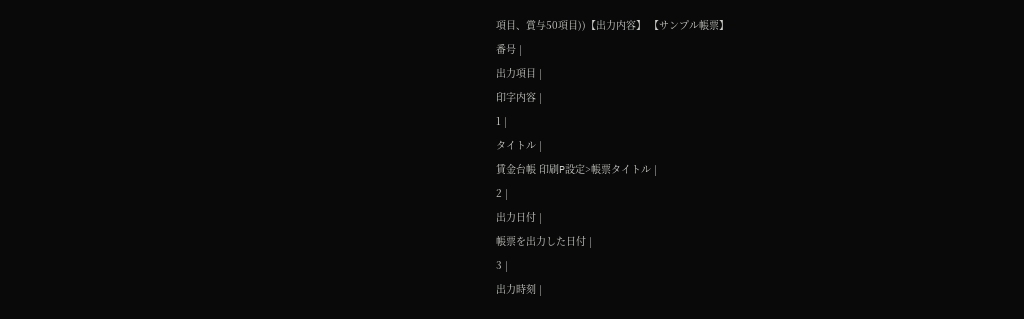項目、賞与50項目))【出力内容】 【サンプル帳票】
番号 |
出力項目 |
印字内容 |
1 |
タイトル |
賃金台帳 印刷P設定>帳票タイトル |
2 |
出力日付 |
帳票を出力した日付 |
3 |
出力時刻 |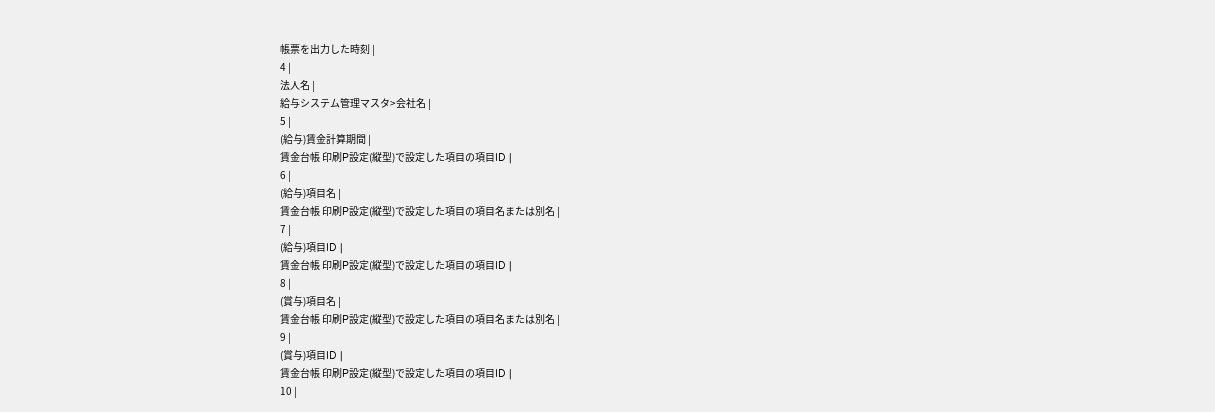帳票を出力した時刻 |
4 |
法人名 |
給与システム管理マスタ>会社名 |
5 |
(給与)賃金計算期間 |
賃金台帳 印刷P設定(縦型)で設定した項目の項目ID |
6 |
(給与)項目名 |
賃金台帳 印刷P設定(縦型)で設定した項目の項目名または別名 |
7 |
(給与)項目ID |
賃金台帳 印刷P設定(縦型)で設定した項目の項目ID |
8 |
(賞与)項目名 |
賃金台帳 印刷P設定(縦型)で設定した項目の項目名または別名 |
9 |
(賞与)項目ID |
賃金台帳 印刷P設定(縦型)で設定した項目の項目ID |
10 |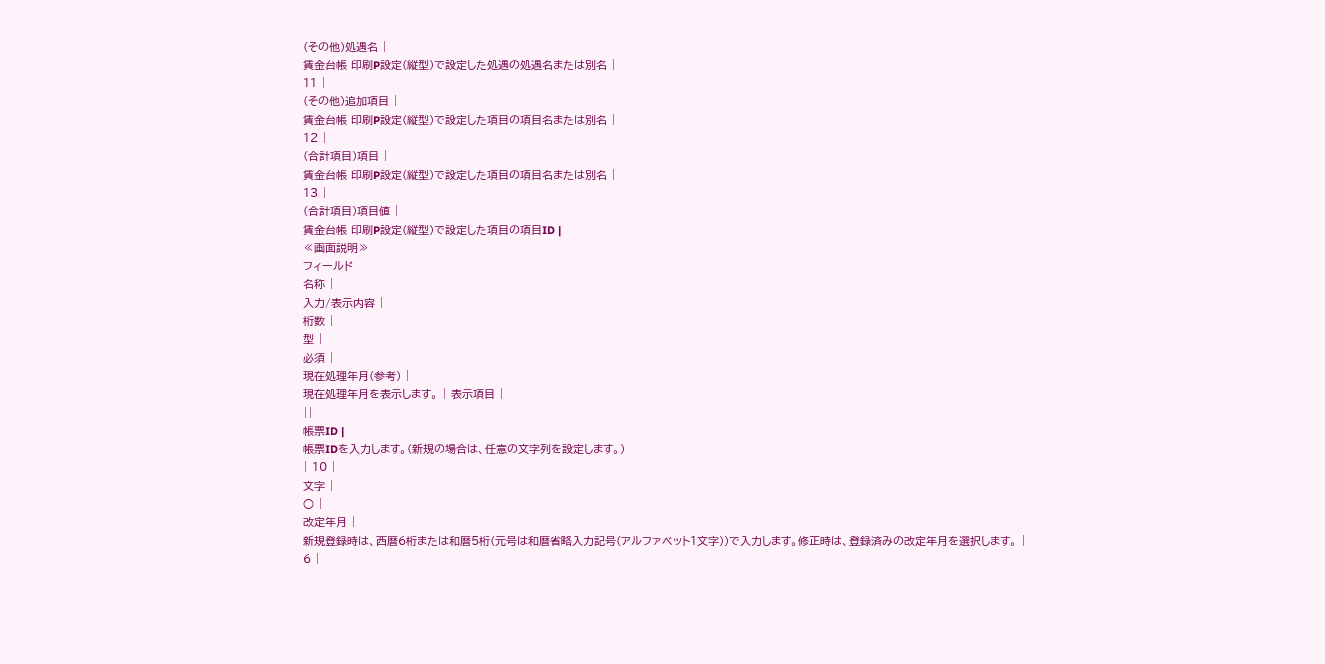(その他)処遇名 |
賃金台帳 印刷P設定(縦型)で設定した処遇の処遇名または別名 |
11 |
(その他)追加項目 |
賃金台帳 印刷P設定(縦型)で設定した項目の項目名または別名 |
12 |
(合計項目)項目 |
賃金台帳 印刷P設定(縦型)で設定した項目の項目名または別名 |
13 |
(合計項目)項目値 |
賃金台帳 印刷P設定(縦型)で設定した項目の項目ID |
≪画面説明≫
フィールド
名称 |
入力/表示内容 |
桁数 |
型 |
必須 |
現在処理年月(参考) |
現在処理年月を表示します。 | 表示項目 |
||
帳票ID |
帳票IDを入力します。(新規の場合は、任意の文字列を設定します。)
| 10 |
文字 |
○ |
改定年月 |
新規登録時は、西暦6桁または和暦5桁(元号は和暦省略入力記号(アルファベット1文字))で入力します。修正時は、登録済みの改定年月を選択します。 |
6 |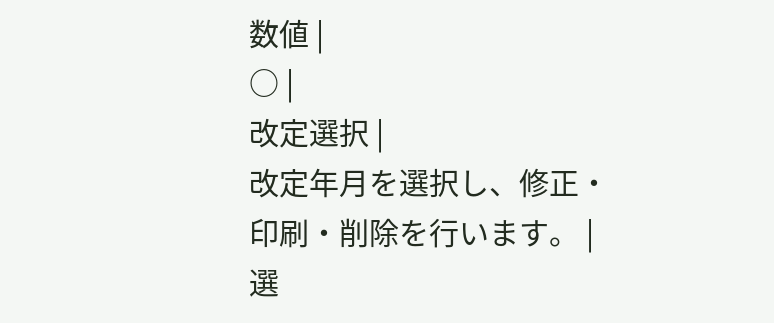数値 |
○ |
改定選択 |
改定年月を選択し、修正・印刷・削除を行います。 | 選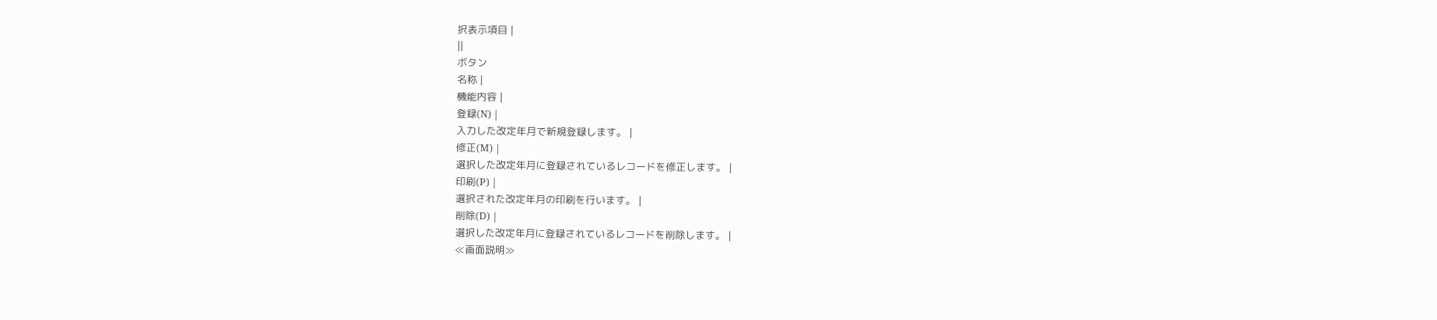択表示項目 |
||
ボタン
名称 |
機能内容 |
登録(N) |
入力した改定年月で新規登録します。 |
修正(M) |
選択した改定年月に登録されているレコードを修正します。 |
印刷(P) |
選択された改定年月の印刷を行います。 |
削除(D) |
選択した改定年月に登録されているレコードを削除します。 |
≪画面説明≫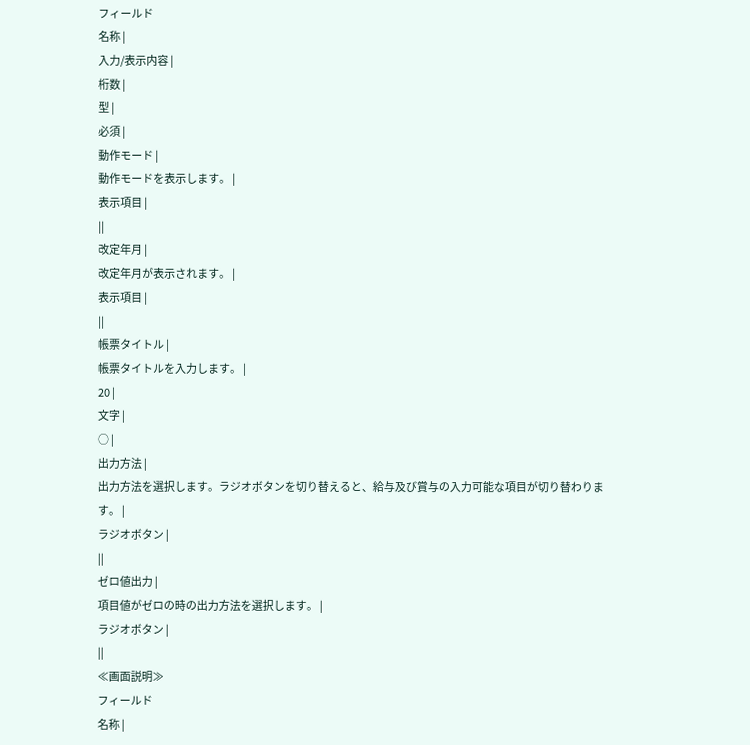フィールド
名称 |
入力/表示内容 |
桁数 |
型 |
必須 |
動作モード |
動作モードを表示します。 |
表示項目 |
||
改定年月 |
改定年月が表示されます。 |
表示項目 |
||
帳票タイトル |
帳票タイトルを入力します。 |
20 |
文字 |
○ |
出力方法 |
出力方法を選択します。ラジオボタンを切り替えると、給与及び賞与の入力可能な項目が切り替わります。 |
ラジオボタン |
||
ゼロ値出力 |
項目値がゼロの時の出力方法を選択します。 |
ラジオボタン |
||
≪画面説明≫
フィールド
名称 |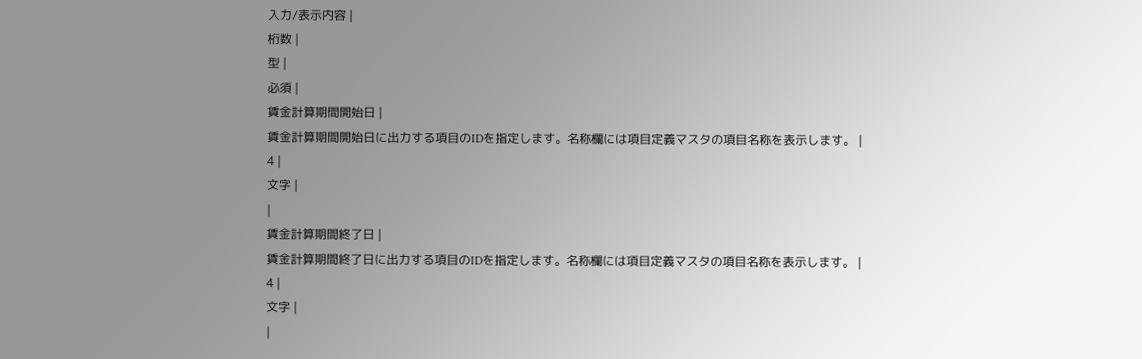入力/表示内容 |
桁数 |
型 |
必須 |
賃金計算期間開始日 |
賃金計算期間開始日に出力する項目のIDを指定します。名称欄には項目定義マスタの項目名称を表示します。 |
4 |
文字 |
|
賃金計算期間終了日 |
賃金計算期間終了日に出力する項目のIDを指定します。名称欄には項目定義マスタの項目名称を表示します。 |
4 |
文字 |
|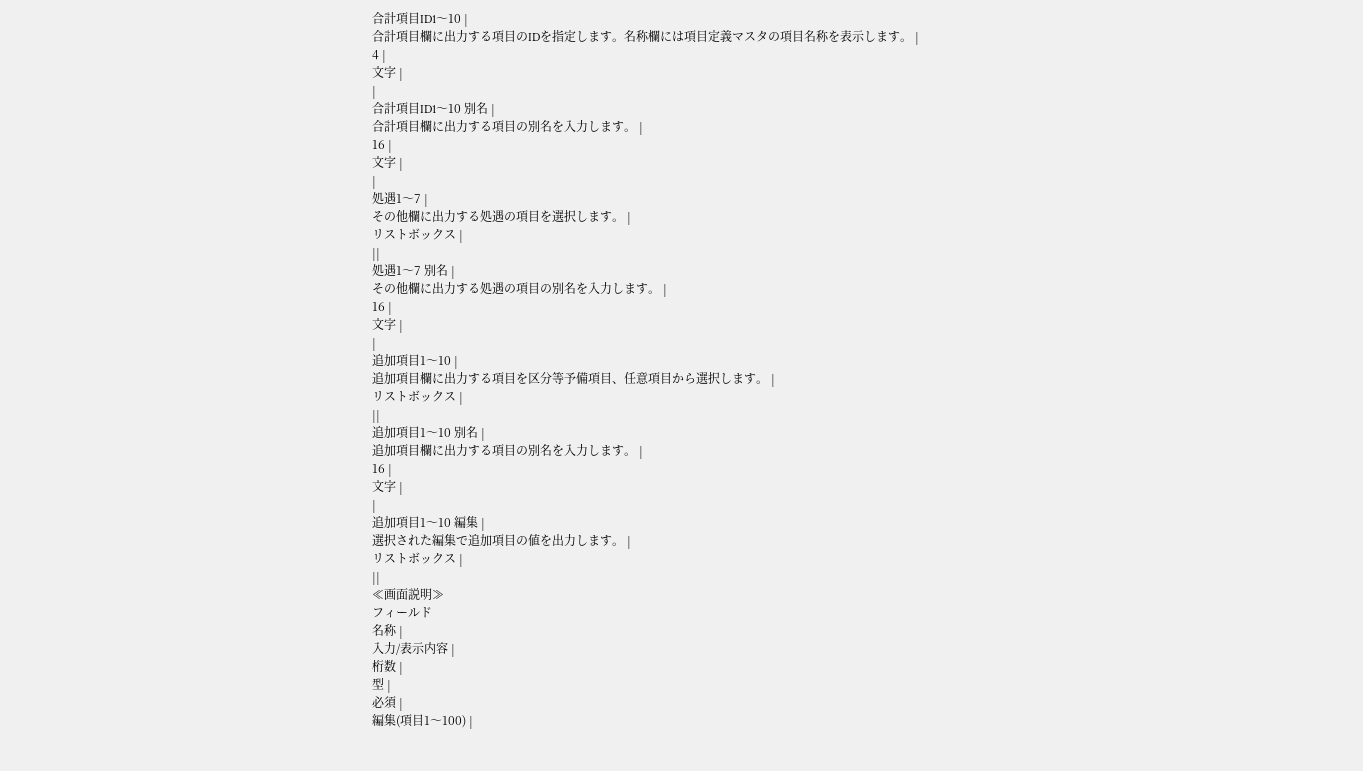合計項目ID1〜10 |
合計項目欄に出力する項目のIDを指定します。名称欄には項目定義マスタの項目名称を表示します。 |
4 |
文字 |
|
合計項目ID1〜10 別名 |
合計項目欄に出力する項目の別名を入力します。 |
16 |
文字 |
|
処遇1〜7 |
その他欄に出力する処遇の項目を選択します。 |
リストボックス |
||
処遇1〜7 別名 |
その他欄に出力する処遇の項目の別名を入力します。 |
16 |
文字 |
|
追加項目1〜10 |
追加項目欄に出力する項目を区分等予備項目、任意項目から選択します。 |
リストボックス |
||
追加項目1〜10 別名 |
追加項目欄に出力する項目の別名を入力します。 |
16 |
文字 |
|
追加項目1〜10 編集 |
選択された編集で追加項目の値を出力します。 |
リストボックス |
||
≪画面説明≫
フィールド
名称 |
入力/表示内容 |
桁数 |
型 |
必須 |
編集(項目1〜100) |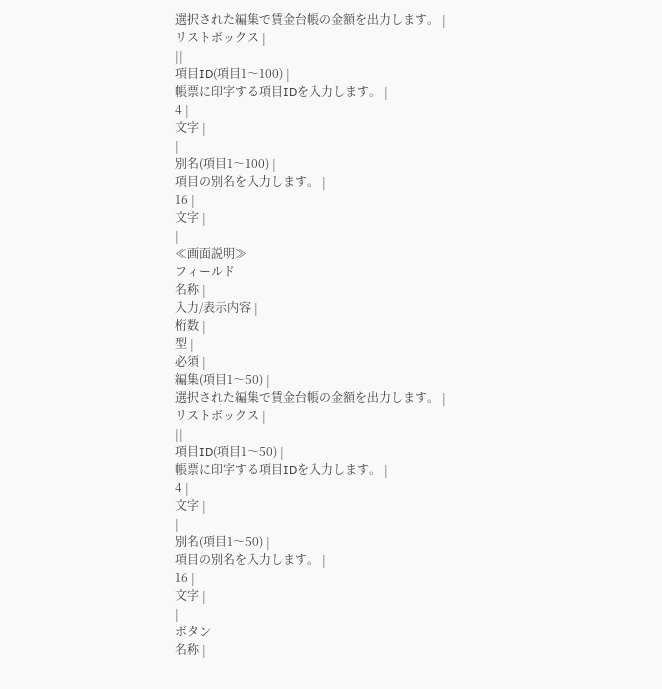選択された編集で賃金台帳の金額を出力します。 |
リストボックス |
||
項目ID(項目1〜100) |
帳票に印字する項目IDを入力します。 |
4 |
文字 |
|
別名(項目1〜100) |
項目の別名を入力します。 |
16 |
文字 |
|
≪画面説明≫
フィールド
名称 |
入力/表示内容 |
桁数 |
型 |
必須 |
編集(項目1〜50) |
選択された編集で賃金台帳の金額を出力します。 |
リストボックス |
||
項目ID(項目1〜50) |
帳票に印字する項目IDを入力します。 |
4 |
文字 |
|
別名(項目1〜50) |
項目の別名を入力します。 |
16 |
文字 |
|
ボタン
名称 |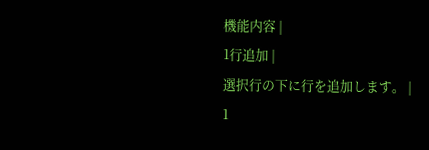機能内容 |
1行追加 |
選択行の下に行を追加します。 |
1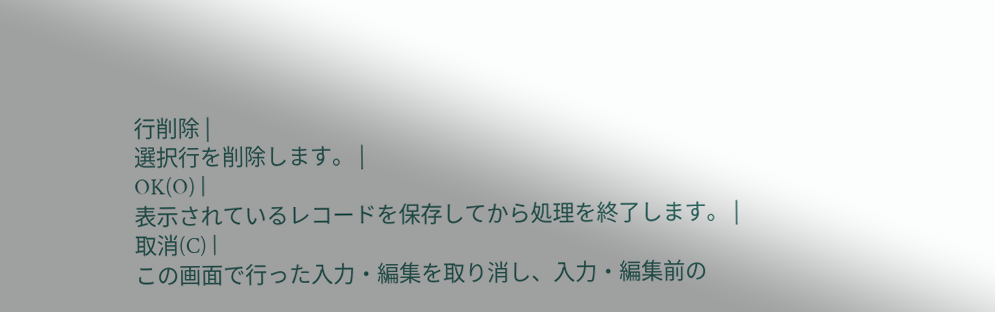行削除 |
選択行を削除します。 |
OK(O) |
表示されているレコードを保存してから処理を終了します。 |
取消(C) |
この画面で行った入力・編集を取り消し、入力・編集前の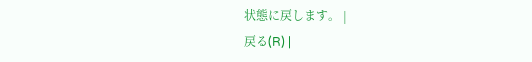状態に戻します。 |
戻る(R) |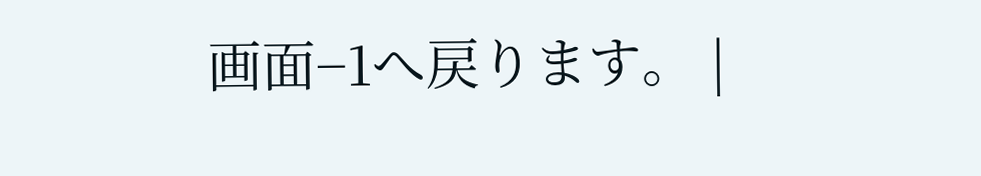画面−1へ戻ります。 |